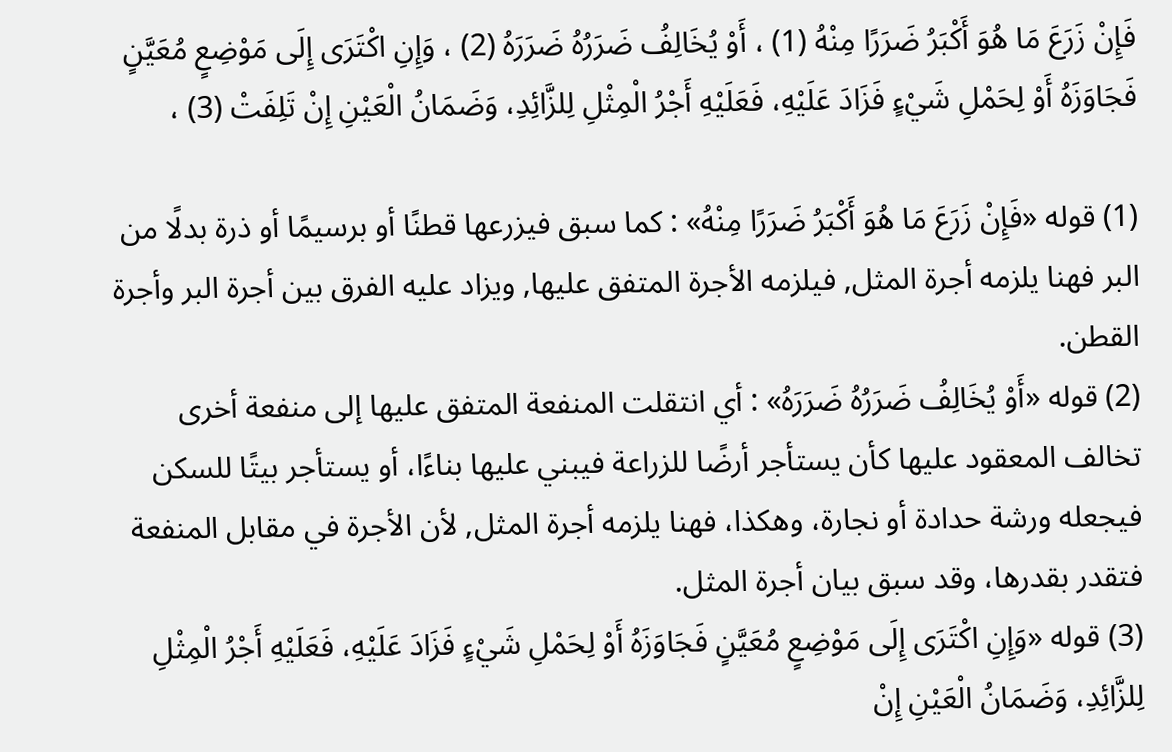فَإِنْ زَرَعَ مَا هُوَ أَكْبَرُ ضَرَرًا مِنْهُ (1) ، أَوْ يُخَالِفُ ضَرَرُهُ ضَرَرَهُ (2) ، وَإِنِ اكْتَرَى إِلَى مَوْضِعٍ مُعَيَّنٍ فَجَاوَزَهُ أَوْ لِحَمْلِ شَيْءٍ فَزَادَ عَلَيْهِ، فَعَلَيْهِ أَجْرُ الْمِثْلِ لِلزَّائِدِ، وَضَمَانُ الْعَيْنِ إِنْ تَلِفَتْ (3) ،

(1) قوله «فَإِنْ زَرَعَ مَا هُوَ أَكْبَرُ ضَرَرًا مِنْهُ» : كما سبق فيزرعها قطنًا أو برسيمًا أو ذرة بدلًا من البر فهنا يلزمه أجرة المثل, فيلزمه الأجرة المتفق عليها, ويزاد عليه الفرق بين أجرة البر وأجرة القطن.
(2) قوله «أَوْ يُخَالِفُ ضَرَرُهُ ضَرَرَهُ» : أي انتقلت المنفعة المتفق عليها إلى منفعة أخرى تخالف المعقود عليها كأن يستأجر أرضًا للزراعة فيبني عليها بناءًا، أو يستأجر بيتًا للسكن فيجعله ورشة حدادة أو نجارة، وهكذا، فهنا يلزمه أجرة المثل, لأن الأجرة في مقابل المنفعة فتقدر بقدرها، وقد سبق بيان أجرة المثل.
(3) قوله «وَإِنِ اكْتَرَى إِلَى مَوْضِعٍ مُعَيَّنٍ فَجَاوَزَهُ أَوْ لِحَمْلِ شَيْءٍ فَزَادَ عَلَيْهِ، فَعَلَيْهِ أَجْرُ الْمِثْلِ لِلزَّائِدِ، وَضَمَانُ الْعَيْنِ إِنْ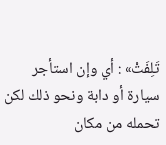تَلِفَتْ» : أي وإن استأجر سيارة أو دابة ونحو ذلك لكن تحمله من مكان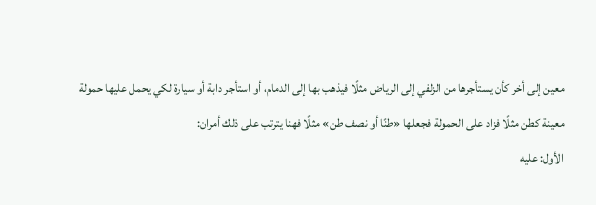معين إلى أخر كأن يستأجرها من الزلفي إلى الرياض مثلًا فيذهب بها إلى الدمام، أو استأجر دابة أو سيارة لكي يحمل عليها حمولة معينة كطن مثلًا فزاد على الحمولة فجعلها «طنًا أو نصف طن» مثلًا فهنا يترتب على ذلك أمران:
الأول: عليه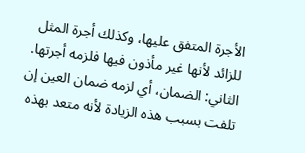الأجرة المتفق عليها، وكذلك أجرة المثل للزائد لأنها غير مأذون فيها فلزمه أجرتها.
الثاني: الضمان، أي لزمه ضمان العين إن تلفت بسبب هذه الزيادة لأنه متعد بهذه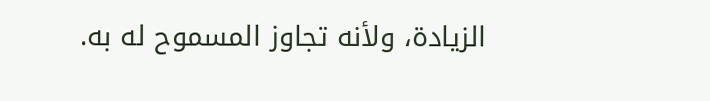الزيادة، ولأنه تجاوز المسموح له به.